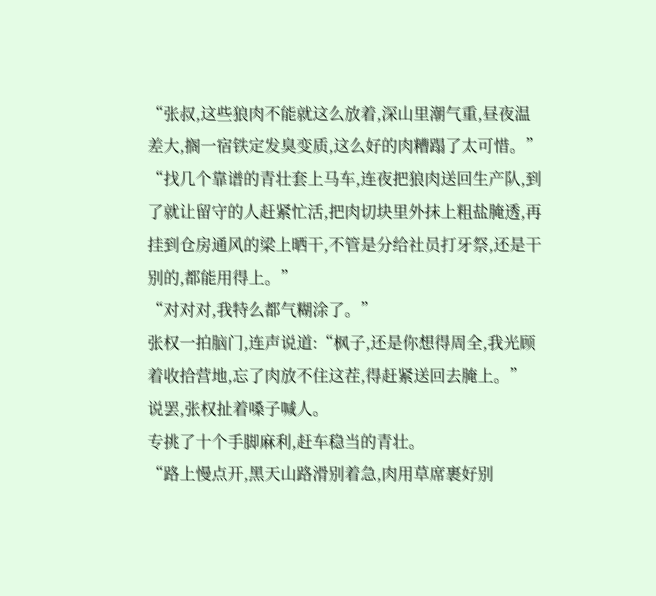“张叔,这些狼肉不能就这么放着,深山里潮气重,昼夜温差大,搁一宿铁定发臭变质,这么好的肉糟蹋了太可惜。”
“找几个靠谱的青壮套上马车,连夜把狼肉送回生产队,到了就让留守的人赶紧忙活,把肉切块里外抹上粗盐腌透,再挂到仓房通风的梁上晒干,不管是分给社员打牙祭,还是干别的,都能用得上。”
“对对对,我特么都气糊涂了。”
张权一拍脑门,连声说道:“枫子,还是你想得周全,我光顾着收拾营地,忘了肉放不住这茬,得赶紧送回去腌上。”
说罢,张权扯着嗓子喊人。
专挑了十个手脚麻利,赶车稳当的青壮。
“路上慢点开,黑天山路滑别着急,肉用草席裹好别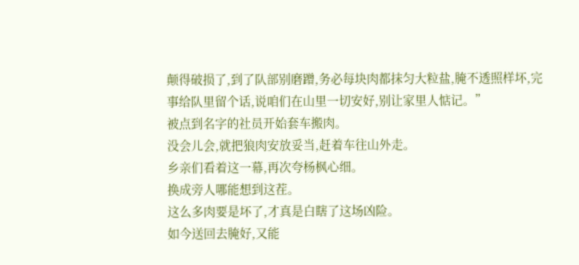颠得破损了,到了队部别磨蹭,务必每块肉都抹匀大粒盐,腌不透照样坏,完事给队里留个话,说咱们在山里一切安好,别让家里人惦记。”
被点到名字的社员开始套车搬肉。
没会儿会,就把狼肉安放妥当,赶着车往山外走。
乡亲们看着这一幕,再次夸杨枫心细。
换成旁人哪能想到这茬。
这么多肉要是坏了,才真是白瞎了这场凶险。
如今送回去腌好,又能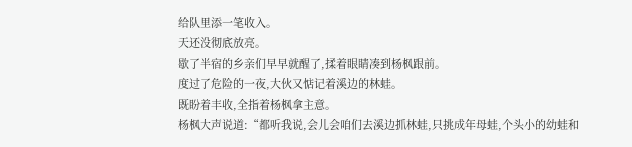给队里添一笔收入。
天还没彻底放亮。
歇了半宿的乡亲们早早就醒了,揉着眼睛凑到杨枫跟前。
度过了危险的一夜,大伙又惦记着溪边的林蛙。
既盼着丰收,全指着杨枫拿主意。
杨枫大声说道:“都听我说,会儿会咱们去溪边抓林蛙,只挑成年母蛙,个头小的幼蛙和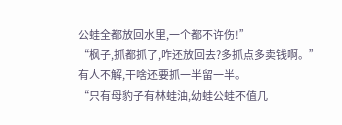公蛙全都放回水里,一个都不许伤!”
“枫子,抓都抓了,咋还放回去?多抓点多卖钱啊。”
有人不解,干啥还要抓一半留一半。
“只有母豹子有林蛙油,幼蛙公蛙不值几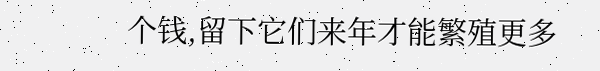个钱,留下它们来年才能繁殖更多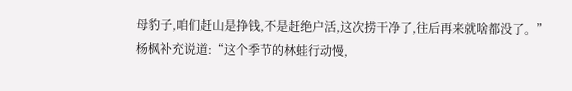母豹子,咱们赶山是挣钱,不是赶绝户活,这次捞干净了,往后再来就啥都没了。”
杨枫补充说道:“这个季节的林蛙行动慢,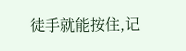徒手就能按住,记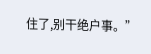住了,别干绝户事。”